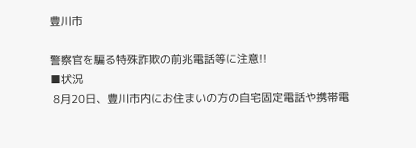豊川市

警察官を騙る特殊詐欺の前兆電話等に注意!!
■状況
 8月20日、豊川市内にお住まいの方の自宅固定電話や携帯電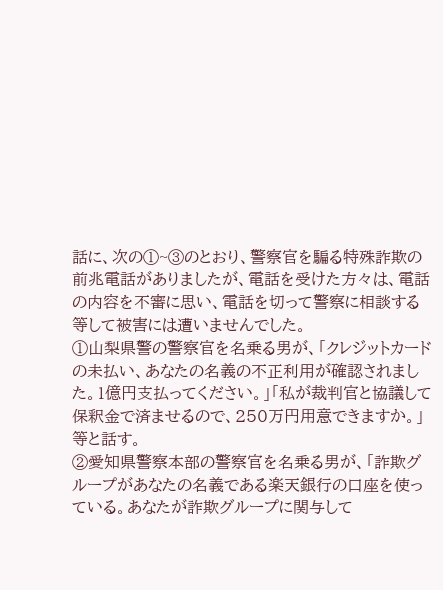話に、次の①~③のとおり、警察官を騙る特殊詐欺の前兆電話がありましたが、電話を受けた方々は、電話の内容を不審に思い、電話を切って警察に相談する等して被害には遭いませんでした。
①山梨県警の警察官を名乗る男が、「クレジットカードの未払い、あなたの名義の不正利用が確認されました。1億円支払ってください。」「私が裁判官と協議して保釈金で済ませるので、250万円用意できますか。」等と話す。
②愛知県警察本部の警察官を名乗る男が、「詐欺グループがあなたの名義である楽天銀行の口座を使っている。あなたが詐欺グループに関与して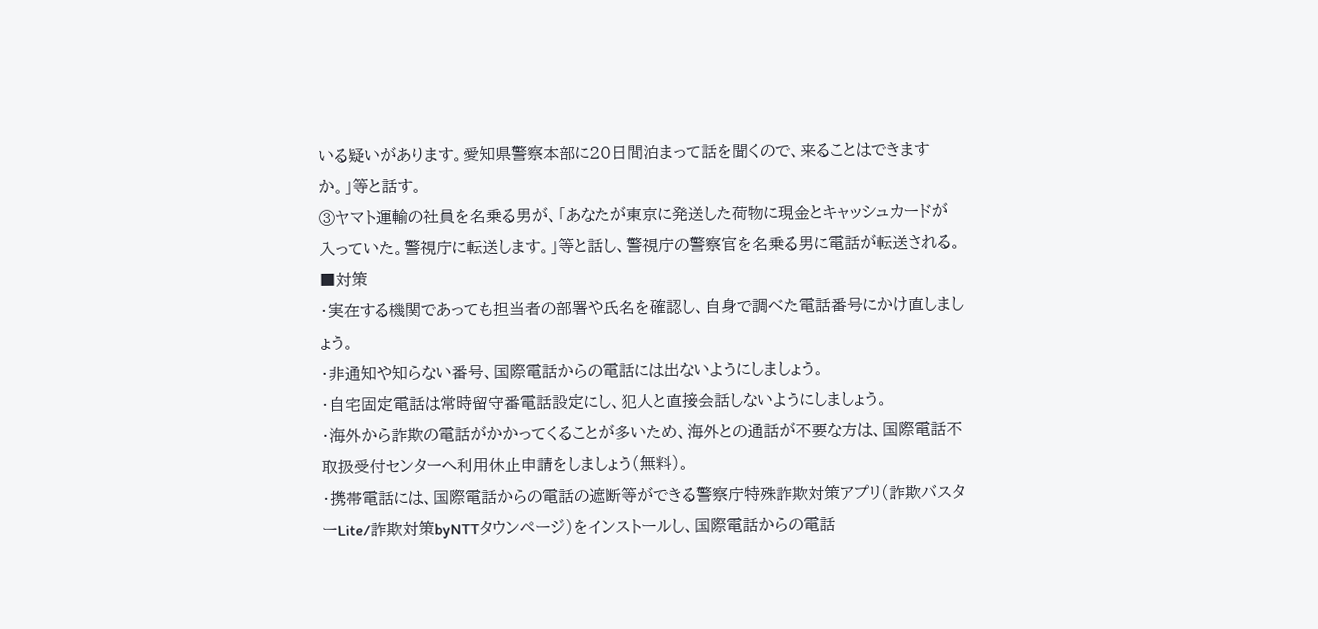いる疑いがあります。愛知県警察本部に20日間泊まって話を聞くので、来ることはできますか。」等と話す。
③ヤマト運輸の社員を名乗る男が、「あなたが東京に発送した荷物に現金とキャッシュカードが入っていた。警視庁に転送します。」等と話し、警視庁の警察官を名乗る男に電話が転送される。
■対策
・実在する機関であっても担当者の部署や氏名を確認し、自身で調べた電話番号にかけ直しましょう。
・非通知や知らない番号、国際電話からの電話には出ないようにしましょう。
・自宅固定電話は常時留守番電話設定にし、犯人と直接会話しないようにしましょう。
・海外から詐欺の電話がかかってくることが多いため、海外との通話が不要な方は、国際電話不取扱受付センターへ利用休止申請をしましょう(無料)。
・携帯電話には、国際電話からの電話の遮断等ができる警察庁特殊詐欺対策アプリ(詐欺バスターLite/詐欺対策byNTTタウンページ)をインストールし、国際電話からの電話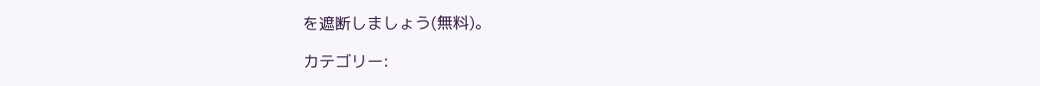を遮断しましょう(無料)。

カテゴリー: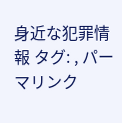身近な犯罪情報 タグ: , パーマリンク